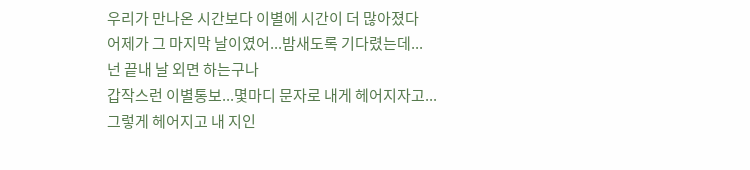우리가 만나온 시간보다 이별에 시간이 더 많아졌다
어제가 그 마지막 날이였어...밤새도록 기다렸는데...
넌 끝내 날 외면 하는구나
갑작스런 이별통보...몇마디 문자로 내게 헤어지자고...
그렇게 헤어지고 내 지인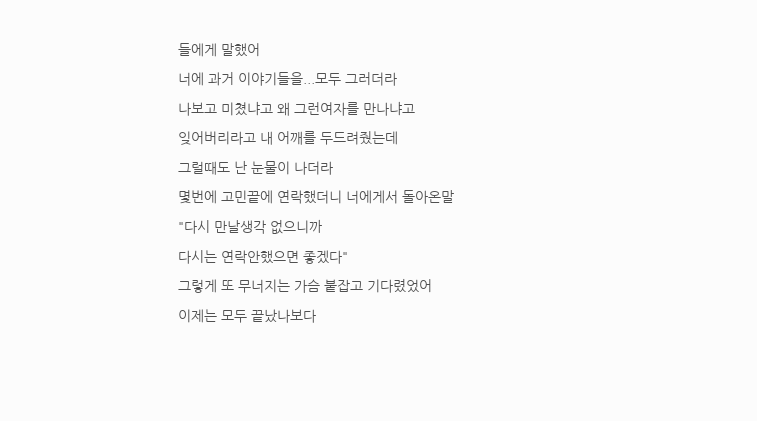들에게 말했어
너에 과거 이야기들을...모두 그러더라
나보고 미쳤냐고 왜 그런여자를 만나냐고
잊어버리라고 내 어깨를 두드려줬는데
그럴때도 난 눈물이 나더라
몇번에 고민끝에 연락했더니 너에게서 돌아온말
"다시 만날생각 없으니까
다시는 연락안했으면 좋겠다"
그렇게 또 무너지는 가슴 붙잡고 기다렸었어
이제는 모두 끝났나보다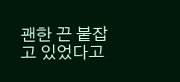괜한 끈 붙잡고 있었다고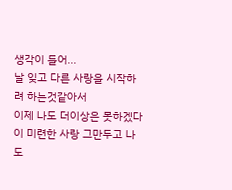생각이 들어...
날 잊고 다른 사랑을 시작하려 하는것같아서
이제 나도 더이상은 못하겠다
이 미련한 사랑 그만두고 나도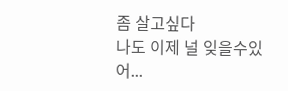좀 살고싶다
나도 이제 널 잊을수있어...